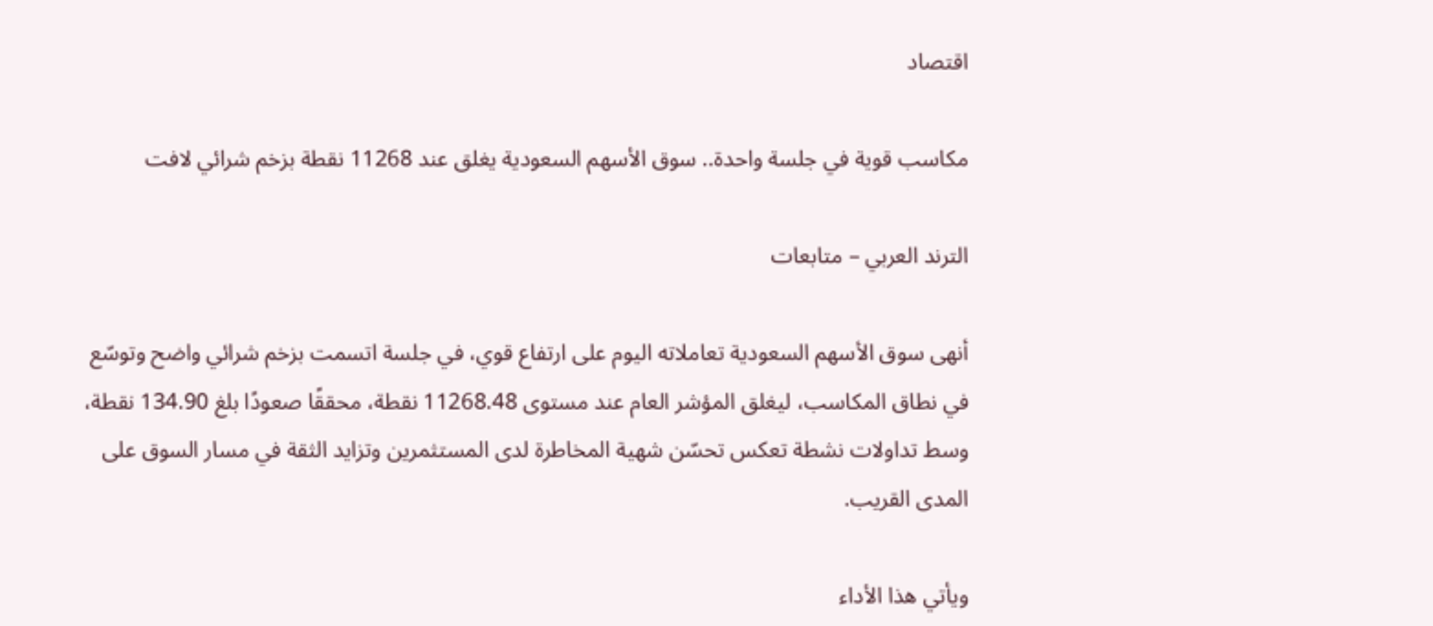اقتصاد

مكاسب قوية في جلسة واحدة.. سوق الأسهم السعودية يغلق عند 11268 نقطة بزخم شرائي لافت

الترند العربي – متابعات

أنهى سوق الأسهم السعودية تعاملاته اليوم على ارتفاع قوي، في جلسة اتسمت بزخم شرائي واضح وتوسّع في نطاق المكاسب، ليغلق المؤشر العام عند مستوى 11268.48 نقطة، محققًا صعودًا بلغ 134.90 نقطة، وسط تداولات نشطة تعكس تحسّن شهية المخاطرة لدى المستثمرين وتزايد الثقة في مسار السوق على المدى القريب.

ويأتي هذا الأداء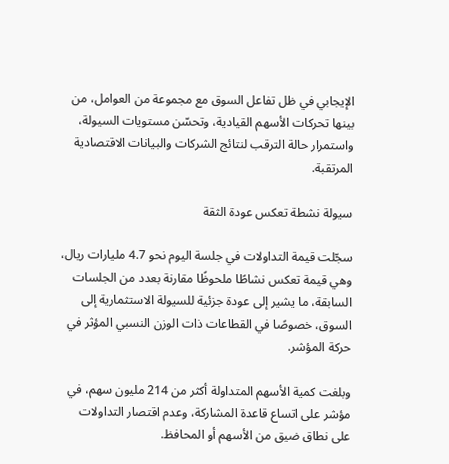الإيجابي في ظل تفاعل السوق مع مجموعة من العوامل، من بينها تحركات الأسهم القيادية، وتحسّن مستويات السيولة، واستمرار حالة الترقب لنتائج الشركات والبيانات الاقتصادية المرتقبة.

سيولة نشطة تعكس عودة الثقة

سجّلت قيمة التداولات في جلسة اليوم نحو 4.7 مليارات ريال، وهي قيمة تعكس نشاطًا ملحوظًا مقارنة بعدد من الجلسات السابقة، ما يشير إلى عودة جزئية للسيولة الاستثمارية إلى السوق، خصوصًا في القطاعات ذات الوزن النسبي المؤثر في حركة المؤشر.

وبلغت كمية الأسهم المتداولة أكثر من 214 مليون سهم، في مؤشر على اتساع قاعدة المشاركة، وعدم اقتصار التداولات على نطاق ضيق من الأسهم أو المحافظ.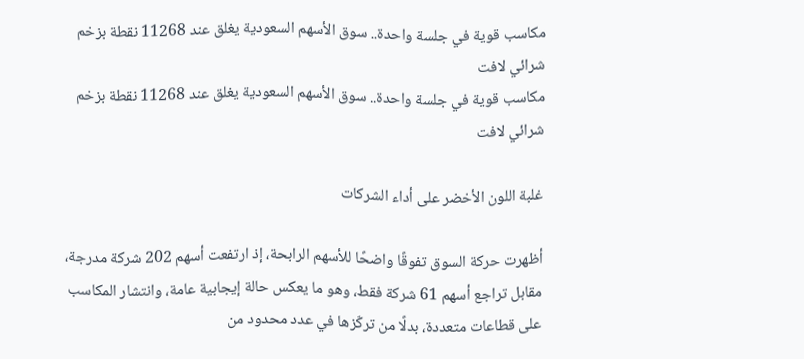مكاسب قوية في جلسة واحدة.. سوق الأسهم السعودية يغلق عند 11268 نقطة بزخم شرائي لافت
مكاسب قوية في جلسة واحدة.. سوق الأسهم السعودية يغلق عند 11268 نقطة بزخم شرائي لافت

غلبة اللون الأخضر على أداء الشركات

أظهرت حركة السوق تفوقًا واضحًا للأسهم الرابحة، إذ ارتفعت أسهم 202 شركة مدرجة، مقابل تراجع أسهم 61 شركة فقط، وهو ما يعكس حالة إيجابية عامة، وانتشار المكاسب على قطاعات متعددة، بدلًا من تركّزها في عدد محدود من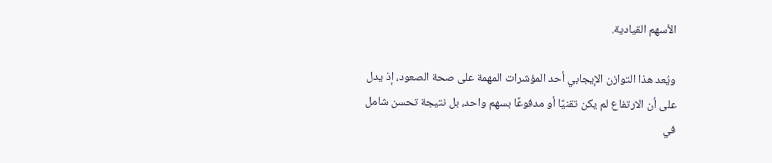الأسهم القيادية.

ويُعد هذا التوازن الإيجابي أحد المؤشرات المهمة على صحة الصعود، إذ يدل على أن الارتفاع لم يكن تقنيًا أو مدفوعًا بسهم واحد، بل نتيجة تحسن شامل في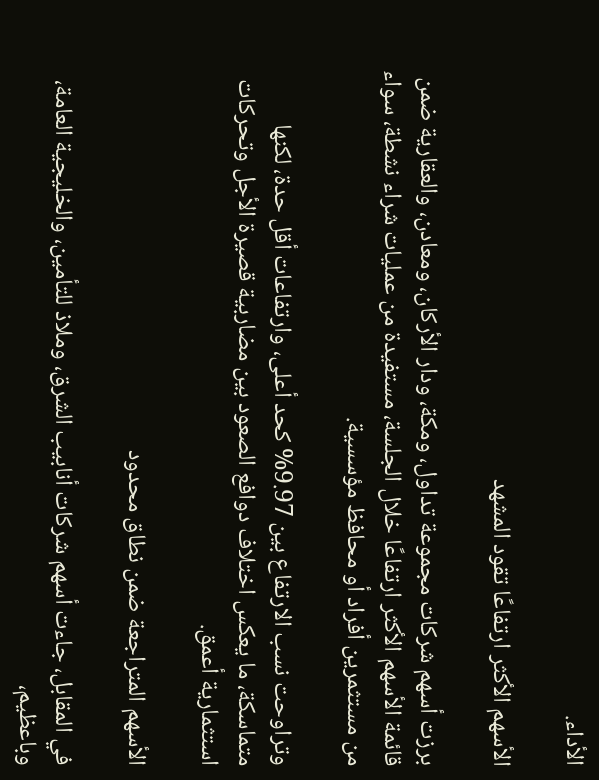الأداء.

الأسهم الأكثر ارتفاعًا تقود المشهد

برزت أسهم شركات مجموعة تداول، ومكة، ودار الأركان، ومعادن، والعقارية ضمن قائمة الأسهم الأكثر ارتفاعًا خلال الجلسة، مستفيدة من عمليات شراء نشطة، سواء من مستثمرين أفراد أو محافظ مؤسسية.

وتراوحت نسب الارتفاع بين 9.97% كحد أعلى، وارتفاعات أقل حدة، لكنها متماسكة، ما يعكس اختلاف دوافع الصعود بين مضاربية قصيرة الأجل وتحركات استثمارية أعمق.

الأسهم المتراجعة ضمن نطاق محدود

في المقابل، جاءت أسهم شركات أنابيب الشرق، وملاذ للتأمين، والخليجية العامة، وباعظيم،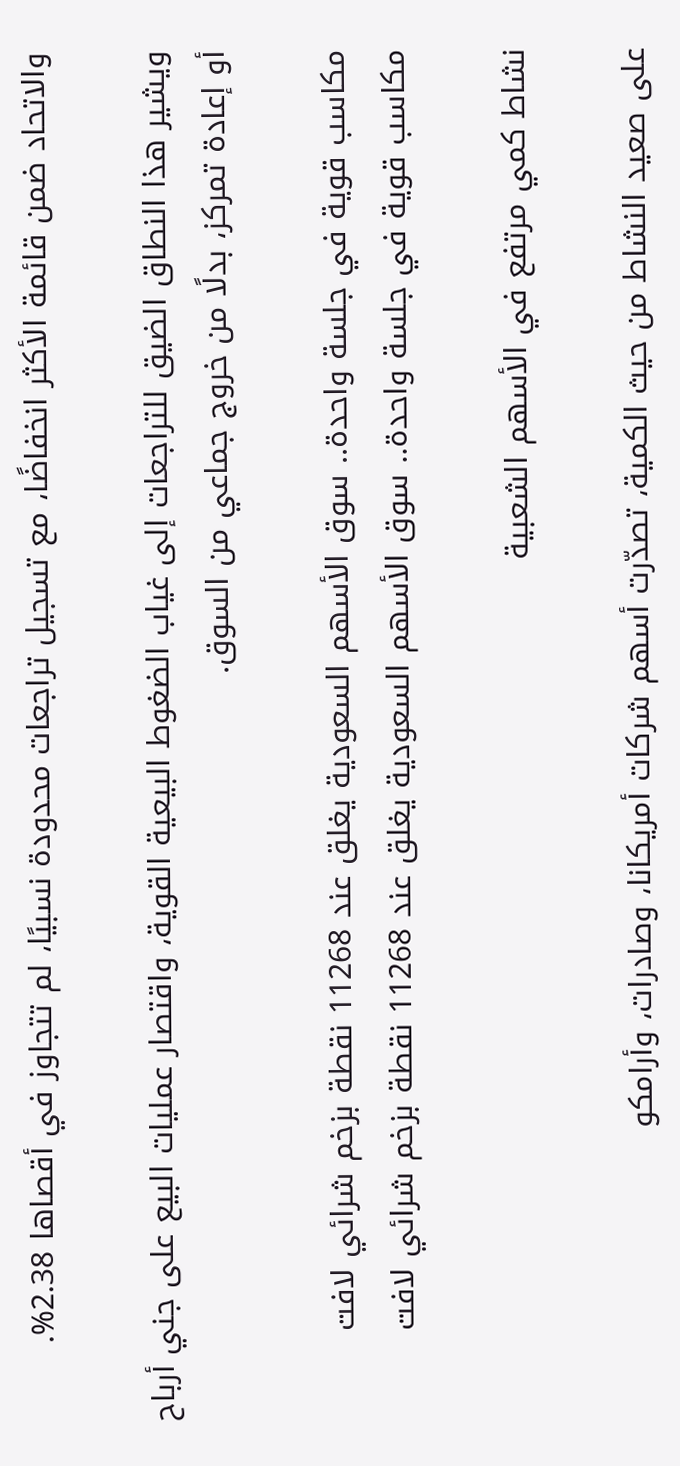والاتحاد ضمن قائمة الأكثر انخفاضًا، مع تسجيل تراجعات محدودة نسبيًا، لم تتجاوز في أقصاها 2.38%.

ويشير هذا النطاق الضيق للتراجعات إلى غياب الضغوط البيعية القوية، واقتصار عمليات البيع على جني أرباح أو إعادة تمركز، بدلًا من خروج جماعي من السوق.

مكاسب قوية في جلسة واحدة.. سوق الأسهم السعودية يغلق عند 11268 نقطة بزخم شرائي لافت
مكاسب قوية في جلسة واحدة.. سوق الأسهم السعودية يغلق عند 11268 نقطة بزخم شرائي لافت

نشاط كمي مرتفع في الأسهم الشعبية

على صعيد النشاط من حيث الكمية، تصدّرت أسهم شركات أمريكانا، وصادرات، وأرامكو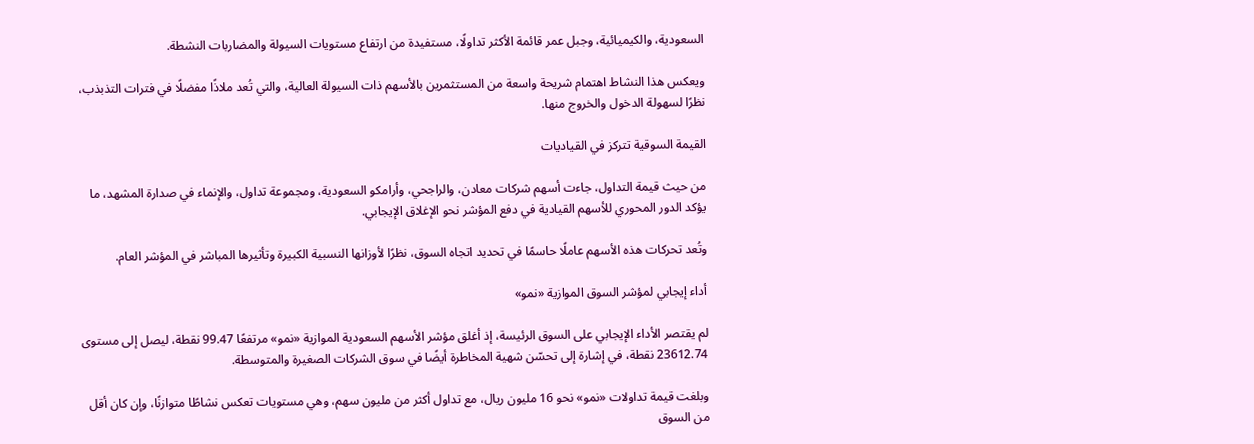السعودية، والكيميائية، وجبل عمر قائمة الأكثر تداولًا، مستفيدة من ارتفاع مستويات السيولة والمضاربات النشطة.

ويعكس هذا النشاط اهتمام شريحة واسعة من المستثمرين بالأسهم ذات السيولة العالية، والتي تُعد ملاذًا مفضلًا في فترات التذبذب، نظرًا لسهولة الدخول والخروج منها.

القيمة السوقية تتركز في القياديات

من حيث قيمة التداول، جاءت أسهم شركات معادن، والراجحي، وأرامكو السعودية، ومجموعة تداول، والإنماء في صدارة المشهد، ما يؤكد الدور المحوري للأسهم القيادية في دفع المؤشر نحو الإغلاق الإيجابي.

وتُعد تحركات هذه الأسهم عاملًا حاسمًا في تحديد اتجاه السوق، نظرًا لأوزانها النسبية الكبيرة وتأثيرها المباشر في المؤشر العام.

أداء إيجابي لمؤشر السوق الموازية «نمو»

لم يقتصر الأداء الإيجابي على السوق الرئيسة، إذ أغلق مؤشر الأسهم السعودية الموازية «نمو» مرتفعًا 99.47 نقطة، ليصل إلى مستوى 23612.74 نقطة، في إشارة إلى تحسّن شهية المخاطرة أيضًا في سوق الشركات الصغيرة والمتوسطة.

وبلغت قيمة تداولات «نمو» نحو 16 مليون ريال، مع تداول أكثر من مليون سهم، وهي مستويات تعكس نشاطًا متوازنًا، وإن كان أقل من السوق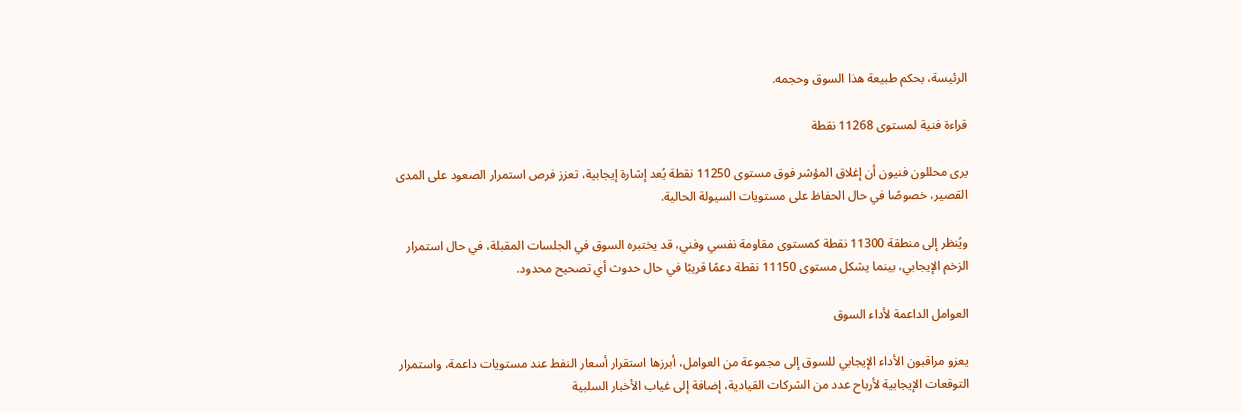الرئيسة، بحكم طبيعة هذا السوق وحجمه.

قراءة فنية لمستوى 11268 نقطة

يرى محللون فنيون أن إغلاق المؤشر فوق مستوى 11250 نقطة يُعد إشارة إيجابية، تعزز فرص استمرار الصعود على المدى القصير، خصوصًا في حال الحفاظ على مستويات السيولة الحالية.

ويُنظر إلى منطقة 11300 نقطة كمستوى مقاومة نفسي وفني، قد يختبره السوق في الجلسات المقبلة، في حال استمرار الزخم الإيجابي، بينما يشكل مستوى 11150 نقطة دعمًا قريبًا في حال حدوث أي تصحيح محدود.

العوامل الداعمة لأداء السوق

يعزو مراقبون الأداء الإيجابي للسوق إلى مجموعة من العوامل، أبرزها استقرار أسعار النفط عند مستويات داعمة، واستمرار التوقعات الإيجابية لأرباح عدد من الشركات القيادية، إضافة إلى غياب الأخبار السلبية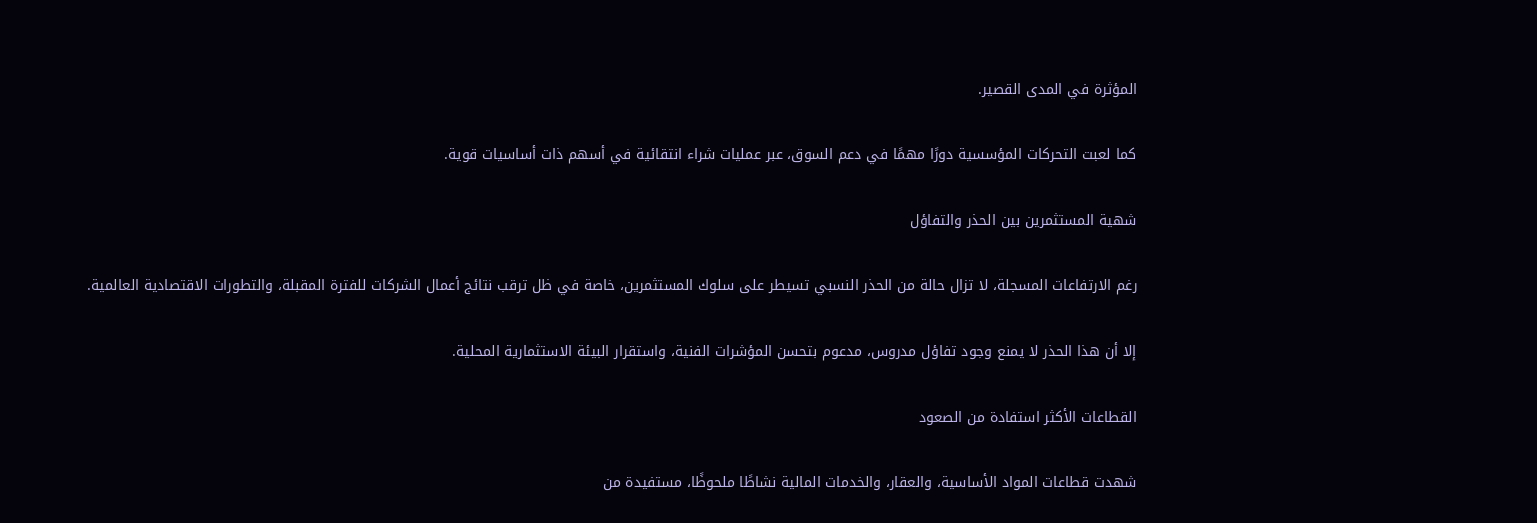المؤثرة في المدى القصير.

كما لعبت التحركات المؤسسية دورًا مهمًا في دعم السوق، عبر عمليات شراء انتقائية في أسهم ذات أساسيات قوية.

شهية المستثمرين بين الحذر والتفاؤل

رغم الارتفاعات المسجلة، لا تزال حالة من الحذر النسبي تسيطر على سلوك المستثمرين، خاصة في ظل ترقب نتائج أعمال الشركات للفترة المقبلة، والتطورات الاقتصادية العالمية.

إلا أن هذا الحذر لا يمنع وجود تفاؤل مدروس، مدعوم بتحسن المؤشرات الفنية، واستقرار البيئة الاستثمارية المحلية.

القطاعات الأكثر استفادة من الصعود

شهدت قطاعات المواد الأساسية، والعقار، والخدمات المالية نشاطًا ملحوظًا، مستفيدة من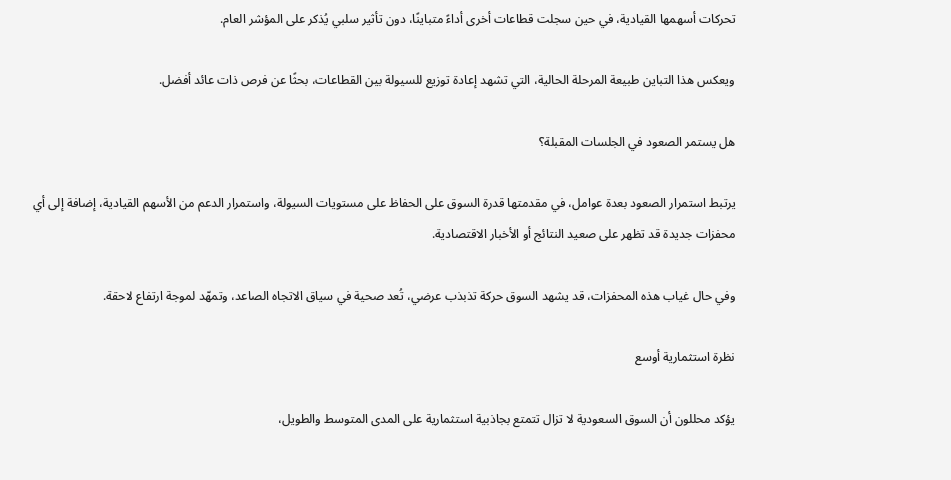تحركات أسهمها القيادية، في حين سجلت قطاعات أخرى أداءً متباينًا، دون تأثير سلبي يُذكر على المؤشر العام.

ويعكس هذا التباين طبيعة المرحلة الحالية، التي تشهد إعادة توزيع للسيولة بين القطاعات، بحثًا عن فرص ذات عائد أفضل.

هل يستمر الصعود في الجلسات المقبلة؟

يرتبط استمرار الصعود بعدة عوامل، في مقدمتها قدرة السوق على الحفاظ على مستويات السيولة، واستمرار الدعم من الأسهم القيادية، إضافة إلى أي محفزات جديدة قد تظهر على صعيد النتائج أو الأخبار الاقتصادية.

وفي حال غياب هذه المحفزات، قد يشهد السوق حركة تذبذب عرضي، تُعد صحية في سياق الاتجاه الصاعد، وتمهّد لموجة ارتفاع لاحقة.

نظرة استثمارية أوسع

يؤكد محللون أن السوق السعودية لا تزال تتمتع بجاذبية استثمارية على المدى المتوسط والطويل،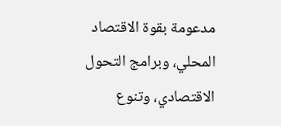مدعومة بقوة الاقتصاد المحلي، وبرامج التحول الاقتصادي، وتنوع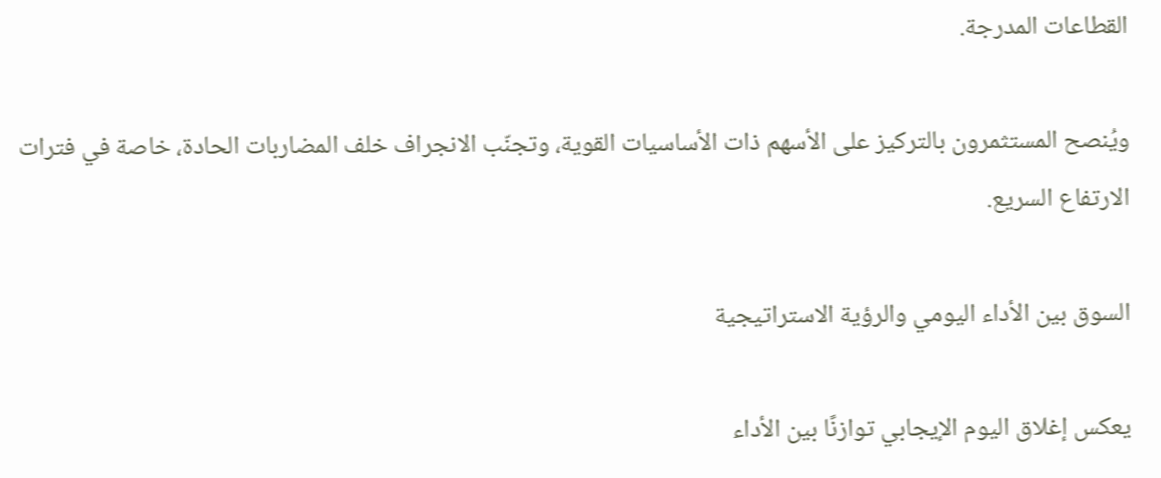القطاعات المدرجة.

ويُنصح المستثمرون بالتركيز على الأسهم ذات الأساسيات القوية، وتجنّب الانجراف خلف المضاربات الحادة، خاصة في فترات الارتفاع السريع.

السوق بين الأداء اليومي والرؤية الاستراتيجية

يعكس إغلاق اليوم الإيجابي توازنًا بين الأداء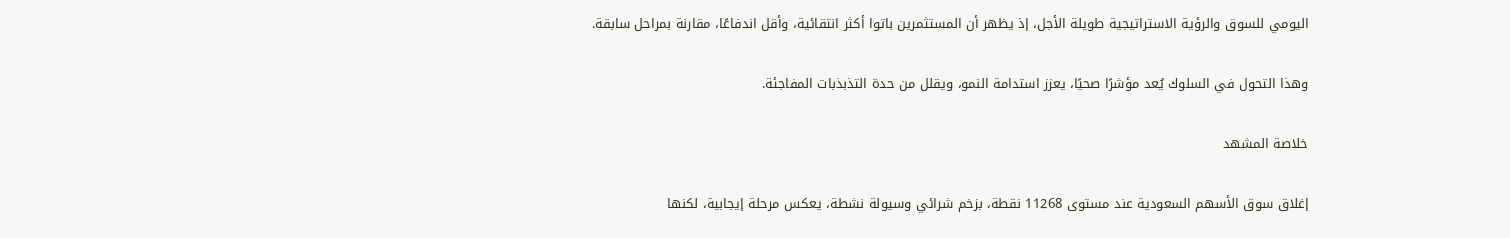اليومي للسوق والرؤية الاستراتيجية طويلة الأجل، إذ يظهر أن المستثمرين باتوا أكثر انتقائية، وأقل اندفاعًا، مقارنة بمراحل سابقة.

وهذا التحول في السلوك يُعد مؤشرًا صحيًا، يعزز استدامة النمو، ويقلل من حدة التذبذبات المفاجئة.

خلاصة المشهد

إغلاق سوق الأسهم السعودية عند مستوى 11268 نقطة، بزخم شرائي وسيولة نشطة، يعكس مرحلة إيجابية، لكنها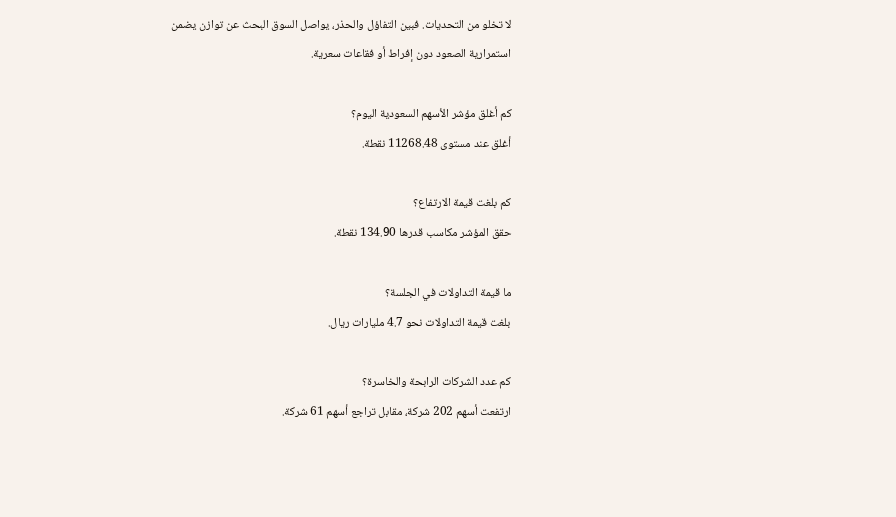لا تخلو من التحديات. فبين التفاؤل والحذر، يواصل السوق البحث عن توازن يضمن استمرارية الصعود دون إفراط أو فقاعات سعرية.

كم أغلق مؤشر الأسهم السعودية اليوم؟
أغلق عند مستوى 11268.48 نقطة.

كم بلغت قيمة الارتفاع؟
حقق المؤشر مكاسب قدرها 134.90 نقطة.

ما قيمة التداولات في الجلسة؟
بلغت قيمة التداولات نحو 4.7 مليارات ريال.

كم عدد الشركات الرابحة والخاسرة؟
ارتفعت أسهم 202 شركة، مقابل تراجع أسهم 61 شركة.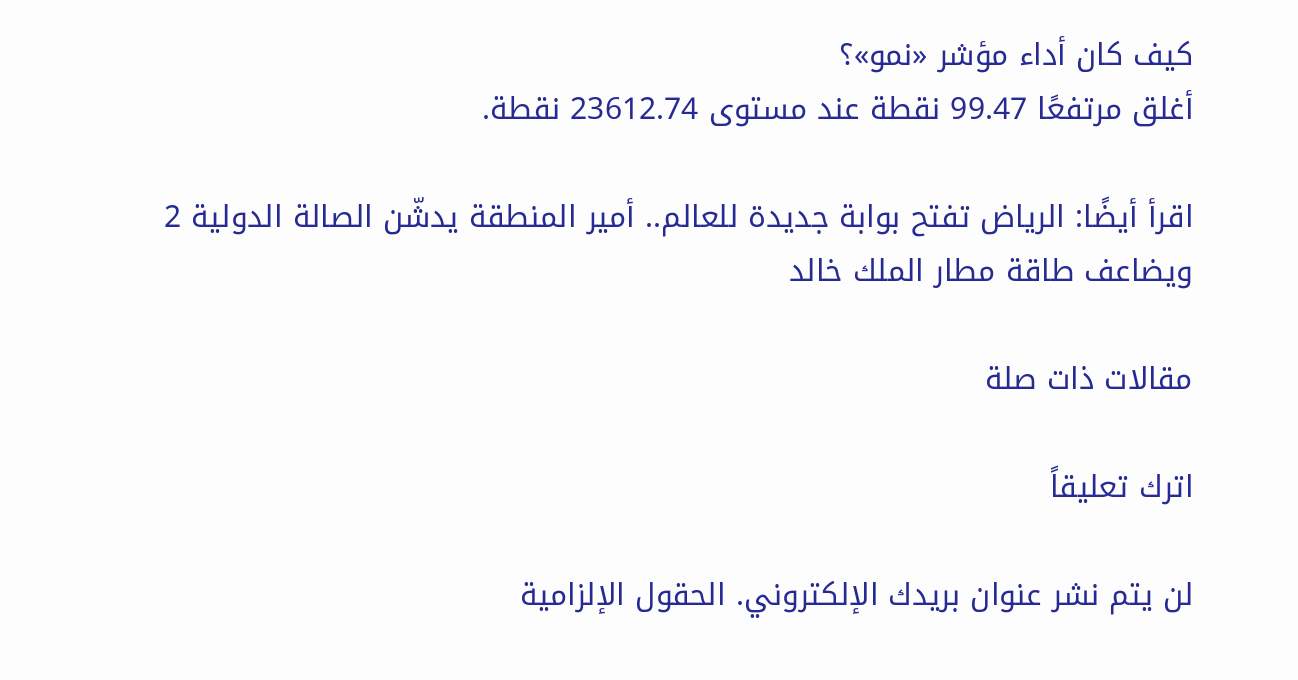كيف كان أداء مؤشر «نمو»؟
أغلق مرتفعًا 99.47 نقطة عند مستوى 23612.74 نقطة.

اقرأ أيضًا: الرياض تفتح بوابة جديدة للعالم.. أمير المنطقة يدشّن الصالة الدولية 2 ويضاعف طاقة مطار الملك خالد

مقالات ذات صلة

اترك تعليقاً

لن يتم نشر عنوان بريدك الإلكتروني. الحقول الإلزامية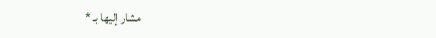مشار إليها بـ *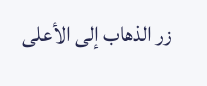زر الذهاب إلى الأعلى